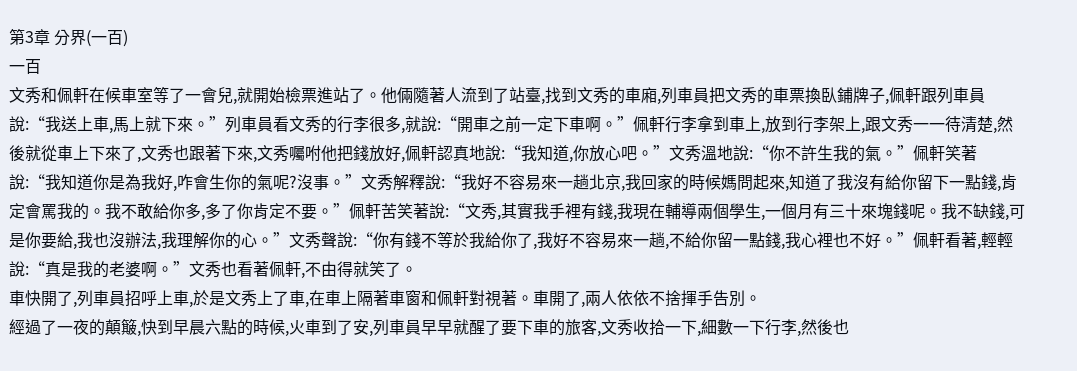第3章 分界(一百)
一百
文秀和佩軒在候車室等了一會兒,就開始檢票進站了。他倆隨著人流到了站臺,找到文秀的車廂,列車員把文秀的車票換臥鋪牌子,佩軒跟列車員說:“我送上車,馬上就下來。”列車員看文秀的行李很多,就說:“開車之前一定下車啊。”佩軒行李拿到車上,放到行李架上,跟文秀一一待清楚,然後就從車上下來了,文秀也跟著下來,文秀囑咐他把錢放好,佩軒認真地說:“我知道,你放心吧。”文秀溫地說:“你不許生我的氣。”佩軒笑著說:“我知道你是為我好,咋會生你的氣呢?沒事。”文秀解釋說:“我好不容易來一趟北京,我回家的時候媽問起來,知道了我沒有給你留下一點錢,肯定會罵我的。我不敢給你多,多了你肯定不要。”佩軒苦笑著說:“文秀,其實我手裡有錢,我現在輔導兩個學生,一個月有三十來塊錢呢。我不缺錢,可是你要給,我也沒辦法,我理解你的心。”文秀聲說:“你有錢不等於我給你了,我好不容易來一趟,不給你留一點錢,我心裡也不好。”佩軒看著,輕輕說:“真是我的老婆啊。”文秀也看著佩軒,不由得就笑了。
車快開了,列車員招呼上車,於是文秀上了車,在車上隔著車窗和佩軒對視著。車開了,兩人依依不捨揮手告別。
經過了一夜的顛簸,快到早晨六點的時候,火車到了安,列車員早早就醒了要下車的旅客,文秀收拾一下,細數一下行李,然後也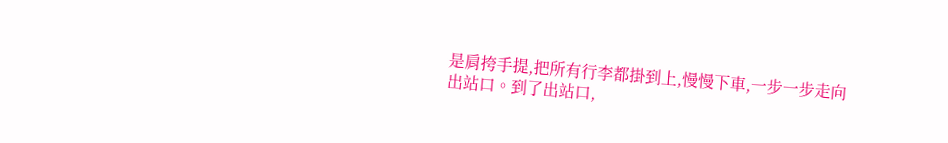是肩挎手提,把所有行李都掛到上,慢慢下車,一步一步走向出站口。到了出站口,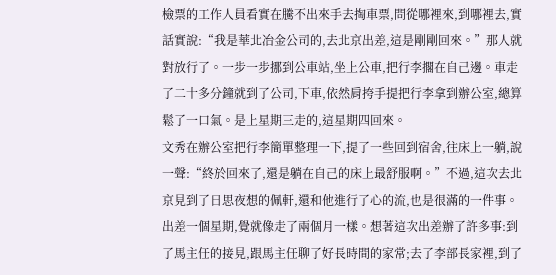檢票的工作人員看實在騰不出來手去掏車票,問從哪裡來,到哪裡去,實話實說:“我是華北冶金公司的,去北京出差,這是剛剛回來。”那人就對放行了。一步一步挪到公車站,坐上公車,把行李擱在自己邊。車走了二十多分鐘就到了公司,下車,依然肩挎手提把行李拿到辦公室,總算鬆了一口氣。是上星期三走的,這星期四回來。
文秀在辦公室把行李簡單整理一下,提了一些回到宿舍,往床上一躺,說一聲:“終於回來了,還是躺在自己的床上最舒服啊。”不過,這次去北京見到了日思夜想的佩軒,還和他進行了心的流,也是很滿的一件事。出差一個星期,覺就像走了兩個月一樣。想著這次出差辦了許多事:到了馬主任的接見,跟馬主任聊了好長時間的家常;去了李部長家裡,到了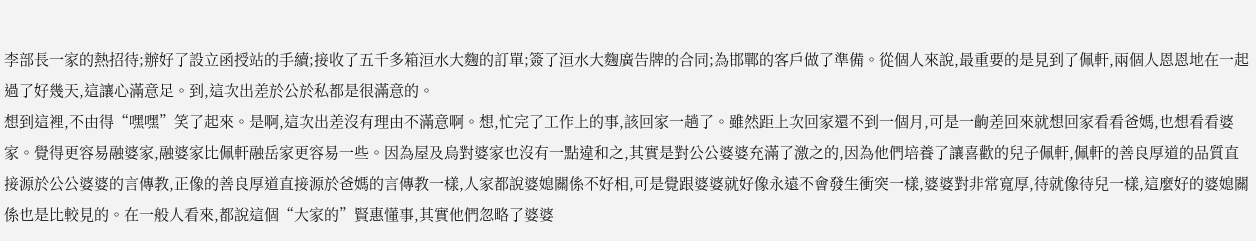李部長一家的熱招待;辦好了設立函授站的手續;接收了五千多箱洹水大麴的訂單;簽了洹水大麴廣告牌的合同;為邯鄲的客戶做了準備。從個人來說,最重要的是見到了佩軒,兩個人恩恩地在一起過了好幾天,這讓心滿意足。到,這次出差於公於私都是很滿意的。
想到這裡,不由得“嘿嘿”笑了起來。是啊,這次出差沒有理由不滿意啊。想,忙完了工作上的事,該回家一趟了。雖然距上次回家還不到一個月,可是一齣差回來就想回家看看爸媽,也想看看婆家。覺得更容易融婆家,融婆家比佩軒融岳家更容易一些。因為屋及烏對婆家也沒有一點違和之,其實是對公公婆婆充滿了激之的,因為他們培養了讓喜歡的兒子佩軒,佩軒的善良厚道的品質直接源於公公婆婆的言傳教,正像的善良厚道直接源於爸媽的言傳教一樣,人家都說婆媳關係不好相,可是覺跟婆婆就好像永遠不會發生衝突一樣,婆婆對非常寬厚,待就像待兒一樣,這麼好的婆媳關係也是比較見的。在一般人看來,都說這個“大家的”賢惠懂事,其實他們忽略了婆婆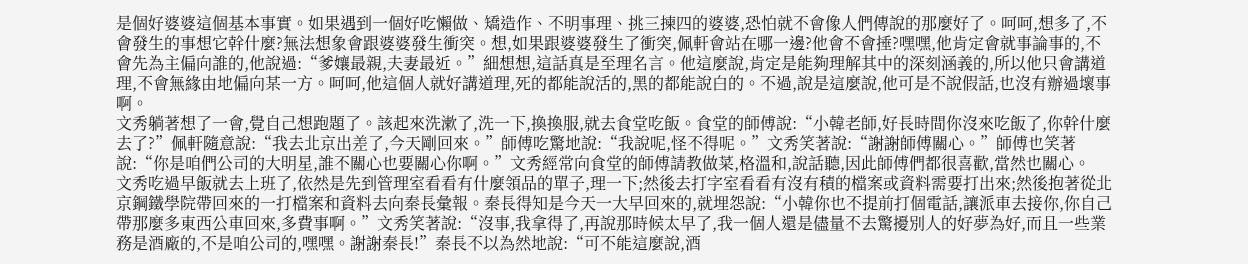是個好婆婆這個基本事實。如果遇到一個好吃懶做、矯造作、不明事理、挑三揀四的婆婆,恐怕就不會像人們傳說的那麼好了。呵呵,想多了,不會發生的事想它幹什麼?無法想象會跟婆婆發生衝突。想,如果跟婆婆發生了衝突,佩軒會站在哪一邊?他會不會捶?嘿嘿,他肯定會就事論事的,不會先為主偏向誰的,他說過:“爹孃最親,夫妻最近。”細想想,這話真是至理名言。他這麼說,肯定是能夠理解其中的深刻涵義的,所以他只會講道理,不會無緣由地偏向某一方。呵呵,他這個人就好講道理,死的都能說活的,黑的都能說白的。不過,說是這麼說,他可是不說假話,也沒有辦過壞事啊。
文秀躺著想了一會,覺自己想跑題了。該起來洗漱了,洗一下,換換服,就去食堂吃飯。食堂的師傅說:“小韓老師,好長時間你沒來吃飯了,你幹什麼去了?”佩軒隨意說:“我去北京出差了,今天剛回來。”師傅吃驚地說:“我說呢,怪不得呢。”文秀笑著說:“謝謝師傅關心。”師傅也笑著說:“你是咱們公司的大明星,誰不關心也要關心你啊。”文秀經常向食堂的師傅請教做菜,格溫和,說話聽,因此師傅們都很喜歡,當然也關心。
文秀吃過早飯就去上班了,依然是先到管理室看看有什麼領品的單子,理一下;然後去打字室看看有沒有積的檔案或資料需要打出來;然後抱著從北京鋼鐵學院帶回來的一打檔案和資料去向秦長彙報。秦長得知是今天一大早回來的,就埋怨說:“小韓你也不提前打個電話,讓派車去接你,你自己帶那麼多東西公車回來,多費事啊。”文秀笑著說:“沒事,我拿得了,再說那時候太早了,我一個人還是儘量不去驚擾別人的好夢為好,而且一些業務是酒廠的,不是咱公司的,嘿嘿。謝謝秦長!”秦長不以為然地說:“可不能這麼說,酒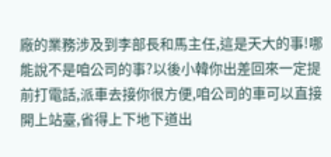廠的業務涉及到李部長和馬主任,這是天大的事!哪能說不是咱公司的事?以後小韓你出差回來一定提前打電話,派車去接你很方便,咱公司的車可以直接開上站臺,省得上下地下道出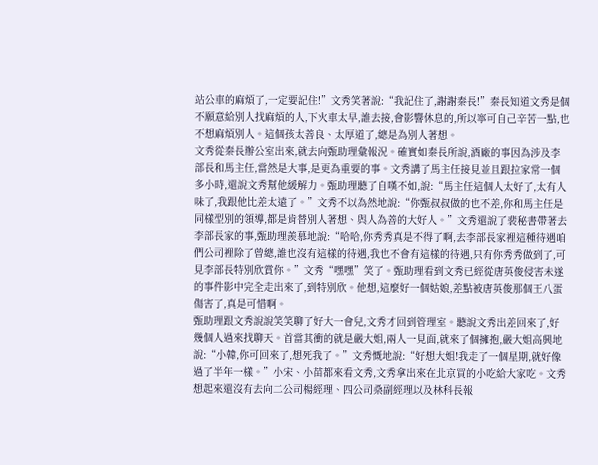站公車的麻煩了,一定要記住!”文秀笑著說:“我記住了,謝謝秦長!”秦長知道文秀是個不願意給別人找麻煩的人,下火車太早,誰去接,會影響休息的,所以寧可自己辛苦一點,也不想麻煩別人。這個孩太善良、太厚道了,總是為別人著想。
文秀從秦長辦公室出來,就去向甄助理彙報況。確實如秦長所說,酒廠的事因為涉及李部長和馬主任,當然是大事,是更為重要的事。文秀講了馬主任接見並且跟拉家常一個多小時,還說文秀幫他緩解力。甄助理聽了自嘆不如,說:“馬主任這個人太好了,太有人味了,我跟他比差太遠了。”文秀不以為然地說:“你甄叔叔做的也不差,你和馬主任是同樣型別的領導,都是肯替別人著想、與人為善的大好人。”文秀還說了裴秘書帶著去李部長家的事,甄助理羨慕地說:“哈哈,你秀秀真是不得了啊,去李部長家裡這種待遇咱們公司裡除了曾總,誰也沒有這樣的待遇,我也不會有這樣的待遇,只有你秀秀做到了,可見李部長特別欣賞你。”文秀“嘿嘿”笑了。甄助理看到文秀已經從唐英俊侵害未遂的事件影中完全走出來了,到特別欣。他想,這麼好一個姑娘,差點被唐英俊那個王八蛋傷害了,真是可惜啊。
甄助理跟文秀說說笑笑聊了好大一會兒,文秀才回到管理室。聽說文秀出差回來了,好幾個人過來找聊天。首當其衝的就是嚴大姐,兩人一見面,就來了個擁抱,嚴大姐高興地說:“小韓,你可回來了,想死我了。”文秀慨地說:“好想大姐!我走了一個星期,就好像過了半年一樣。”小宋、小苗都來看文秀,文秀拿出來在北京買的小吃給大家吃。文秀想起來還沒有去向二公司楊經理、四公司桑副經理以及林科長報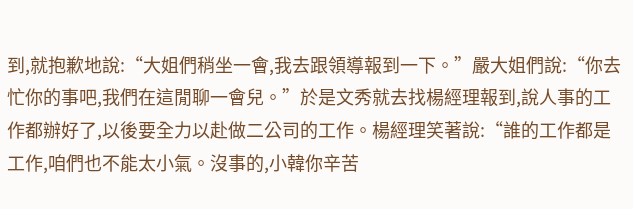到,就抱歉地說:“大姐們稍坐一會,我去跟領導報到一下。”嚴大姐們說:“你去忙你的事吧,我們在這閒聊一會兒。”於是文秀就去找楊經理報到,說人事的工作都辦好了,以後要全力以赴做二公司的工作。楊經理笑著說:“誰的工作都是工作,咱們也不能太小氣。沒事的,小韓你辛苦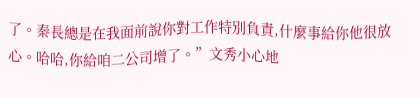了。秦長總是在我面前說你對工作特別負責,什麼事給你他很放心。哈哈,你給咱二公司增了。”文秀小心地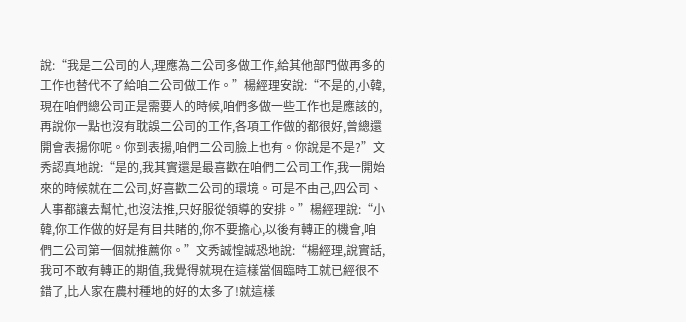說:“我是二公司的人,理應為二公司多做工作,給其他部門做再多的工作也替代不了給咱二公司做工作。”楊經理安說:“不是的,小韓,現在咱們總公司正是需要人的時候,咱們多做一些工作也是應該的,再說你一點也沒有耽誤二公司的工作,各項工作做的都很好,曾總還開會表揚你呢。你到表揚,咱們二公司臉上也有。你說是不是?”文秀認真地說:“是的,我其實還是最喜歡在咱們二公司工作,我一開始來的時候就在二公司,好喜歡二公司的環境。可是不由己,四公司、人事都讓去幫忙,也沒法推,只好服從領導的安排。”楊經理說:“小韓,你工作做的好是有目共睹的,你不要擔心,以後有轉正的機會,咱們二公司第一個就推薦你。”文秀誠惶誠恐地說:“楊經理,說實話,我可不敢有轉正的期值,我覺得就現在這樣當個臨時工就已經很不錯了,比人家在農村種地的好的太多了!就這樣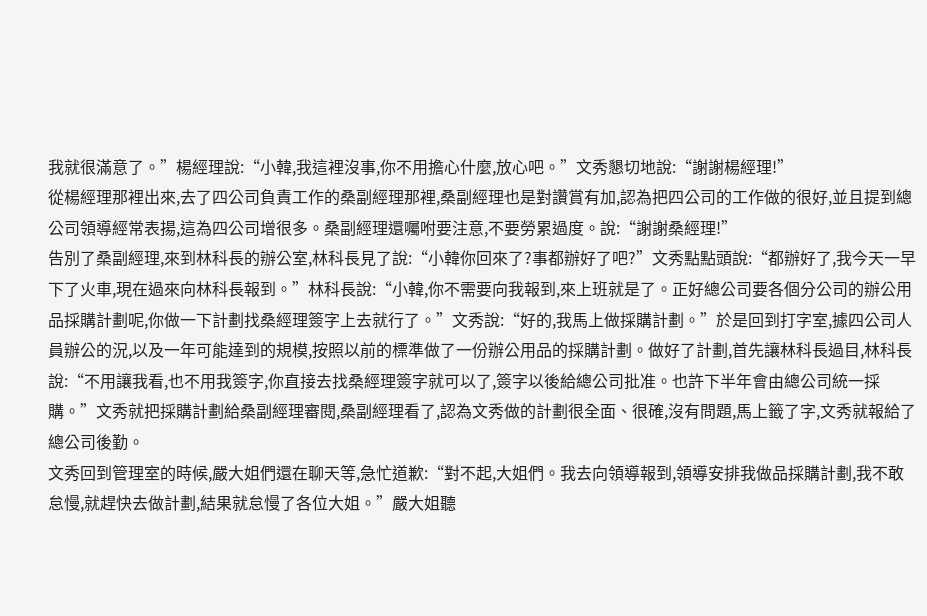我就很滿意了。”楊經理說:“小韓,我這裡沒事,你不用擔心什麼,放心吧。”文秀懇切地說:“謝謝楊經理!”
從楊經理那裡出來,去了四公司負責工作的桑副經理那裡,桑副經理也是對讚賞有加,認為把四公司的工作做的很好,並且提到總公司領導經常表揚,這為四公司增很多。桑副經理還囑咐要注意,不要勞累過度。說:“謝謝桑經理!”
告別了桑副經理,來到林科長的辦公室,林科長見了說:“小韓你回來了?事都辦好了吧?”文秀點點頭說:“都辦好了,我今天一早下了火車,現在過來向林科長報到。”林科長說:“小韓,你不需要向我報到,來上班就是了。正好總公司要各個分公司的辦公用品採購計劃呢,你做一下計劃找桑經理簽字上去就行了。”文秀說:“好的,我馬上做採購計劃。”於是回到打字室,據四公司人員辦公的況,以及一年可能達到的規模,按照以前的標準做了一份辦公用品的採購計劃。做好了計劃,首先讓林科長過目,林科長說:“不用讓我看,也不用我簽字,你直接去找桑經理簽字就可以了,簽字以後給總公司批准。也許下半年會由總公司統一採購。”文秀就把採購計劃給桑副經理審閱,桑副經理看了,認為文秀做的計劃很全面、很確,沒有問題,馬上籤了字,文秀就報給了總公司後勤。
文秀回到管理室的時候,嚴大姐們還在聊天等,急忙道歉:“對不起,大姐們。我去向領導報到,領導安排我做品採購計劃,我不敢怠慢,就趕快去做計劃,結果就怠慢了各位大姐。”嚴大姐聽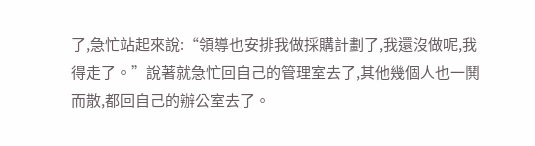了,急忙站起來說:“領導也安排我做採購計劃了,我還沒做呢,我得走了。”說著就急忙回自己的管理室去了,其他幾個人也一鬨而散,都回自己的辦公室去了。